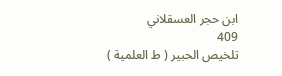ابن حجر العسقلاني
409
تلخيص الحبير ( ط العلمية )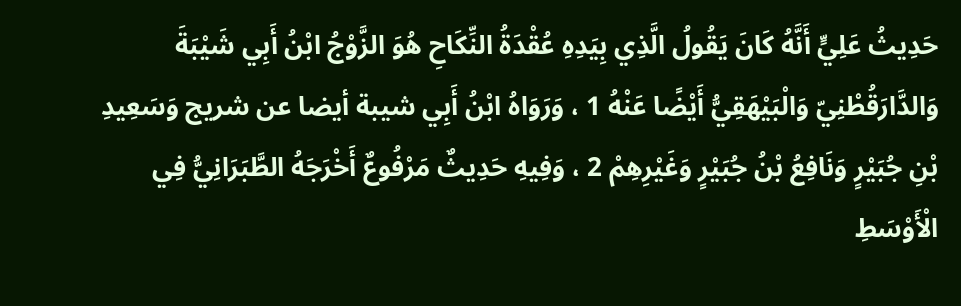حَدِيثُ عَلِيٍّ أَنَّهُ كَانَ يَقُولُ الَّذِي بِيَدِهِ عُقْدَةُ النِّكَاحِ هُوَ الزَّوْجُ ابْنُ أَبِي شَيْبَةَ وَالدَّارَقُطْنِيّ وَالْبَيْهَقِيُّ أَيْضًا عَنْهُ 1 ، وَرَوَاهُ ابْنُ أَبِي شيبة أيضا عن شريج وَسَعِيدِ بْنِ جُبَيْرٍ وَنَافِعُ بْنُ جُبَيْرٍ وَغَيْرِهِمْ 2 ، وَفِيهِ حَدِيثٌ مَرْفُوعٌ أَخْرَجَهُ الطَّبَرَانِيُّ فِي الْأَوْسَطِ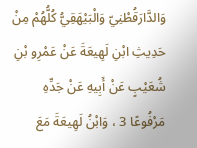وَالدَّارَقُطْنِيّ وَالْبَيْهَقِيُّ كُلُّهُمْ مِنْ حَدِيثِ ابْنِ لَهِيعَةَ عَنْ عَمْرِو بْنِ شُعَيْبٍ عَنْ أَبِيهِ عَنْ جَدِّهِ مَرْفُوعًا 3 ، وَابْنُ لَهِيعَةَ مَعَ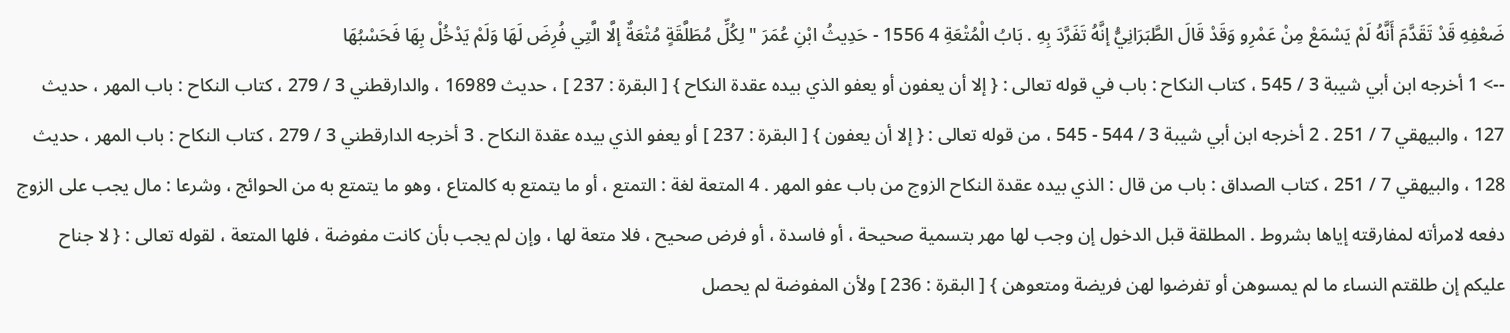ضَعْفِهِ قَدْ تَقَدَّمَ أَنَّهُ لَمْ يَسْمَعْ مِنْ عَمْرِو وَقَدْ قَالَ الطَّبَرَانِيُّ إنَّهُ تَفَرَّدَ بِهِ . بَابُ الْمُتْعَةِ 4 1556 - حَدِيثُ ابْنِ عُمَرَ " لِكُلِّ مُطَلَّقَةٍ مُتْعَةٌ إلَّا الَّتِي فُرِضَ لَهَا وَلَمْ يَدْخُلْ بِهَا فَحَسْبُهَا
--> 1 أخرجه ابن أبي شيبة 3 / 545 ، كتاب النكاح : باب في قوله تعالى : { إلا أن يعفون أو يعفو الذي بيده عقدة النكاح } [ البقرة : 237 ] ، حديث 16989 ، والدارقطني 3 / 279 ، كتاب النكاح : باب المهر ، حديث 127 ، والبيهقي 7 / 251 . 2 أخرجه ابن أبي شيبة 3 / 544 - 545 ، من قوله تعالى : { إلا أن يعفون } [ البقرة : 237 ] أو يعفو الذي بيده عقدة النكاح . 3 أخرجه الدارقطني 3 / 279 ، كتاب النكاح : باب المهر ، حديث 128 ، والبيهقي 7 / 251 ، كتاب الصداق : باب من قال : الذي بيده عقدة النكاح الزوج من باب عفو المهر . 4 المتعة لغة : التمتع ، أو ما يتمتع به كالمتاع ، وهو ما يتمتع به من الحوائج ، وشرعا : مال يجب على الزوج دفعه لامرأته لمفارقته إياها بشروط . المطلقة قبل الدخول إن وجب لها مهر بتسمية صحيحة ، أو فاسدة ، أو فرض صحيح ، فلا متعة لها ، وإن لم يجب بأن كانت مفوضة ، فلها المتعة ، لقوله تعالى : { لا جناح عليكم إن طلقتم النساء ما لم يمسوهن أو تفرضوا لهن فريضة ومتعوهن } [ البقرة : 236 ] ولأن المفوضة لم يحصل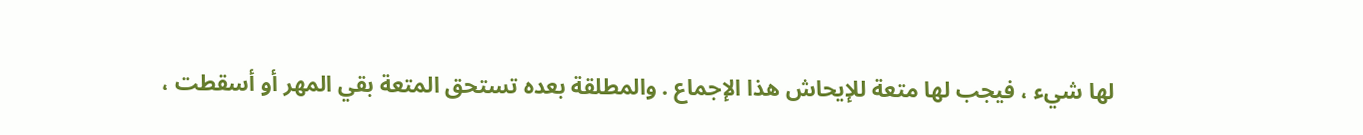لها شيء ، فيجب لها متعة للإيحاش هذا الإجماع . والمطلقة بعده تستحق المتعة بقي المهر أو أسقطت ،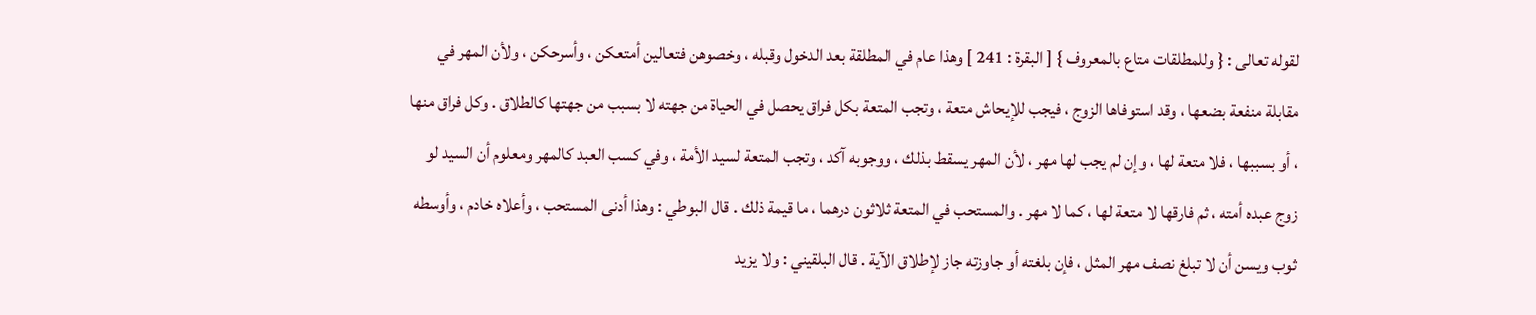لقوله تعالى : { وللمطلقات متاع بالمعروف } [ البقرة : 241 ] وهذا عام في المطلقة بعد الدخول وقبله ، وخصوهن فتعالين أمتعكن ، وأسرحكن ، ولأن المهر في مقابلة منفعة بضعها ، وقد استوفاها الزوج ، فيجب للإيحاش متعة ، وتجب المتعة بكل فراق يحصل في الحياة من جهته لا بسبب من جهتها كالطلاق . وكل فراق منها ، أو بسببها ، فلا متعة لها ، وإن لم يجب لها مهر ، لأن المهر يسقط بذلك ، ووجوبه آكد ، وتجب المتعة لسيد الأمة ، وفي كسب العبد كالمهر ومعلوم أن السيد لو زوج عبده أمته ، ثم فارقها لا متعة لها ، كما لا مهر . والمستحب في المتعة ثلاثون درهما ، ما قيمة ذلك . قال البوطي : وهذا أدنى المستحب ، وأعلاه خادم ، وأوسطه ثوب ويسن أن لا تبلغ نصف مهر المثل ، فإن بلغته أو جاوزته جاز لإطلاق الآية . قال البلقيني : ولا يزيد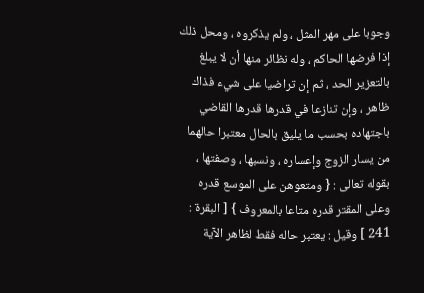وجوبا على مهر المثل ، ولم يذكروه ، ومحل ذلك إذا فرضها الحاكم ، وله نظائر منها أن لا يبلغ بالتعزير الحد ، ثم إن تراضيا على شيء فذاك ظاهر ، وإن تنازعا في قدرها قدرها القاضي باجتهاده بحسب ما يليق بالحال معتبرا حالهما من يسار الزوج وإعساره ، ونسبها ، وصفتها ، بقوله تعالى : { ومتعوهن على الموسع قدره وعلى المقتر قدره متاعا بالمعروف } [ البقرة : 241 ] وقيل : يعتبر حاله فقط لظاهر الآية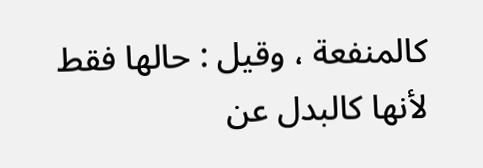كالمنفعة ، وقيل : حالها فقط لأنها كالبدل عن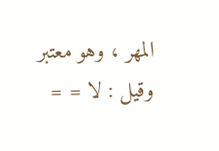المهر ، وهو معتبر وقيل : لا = =